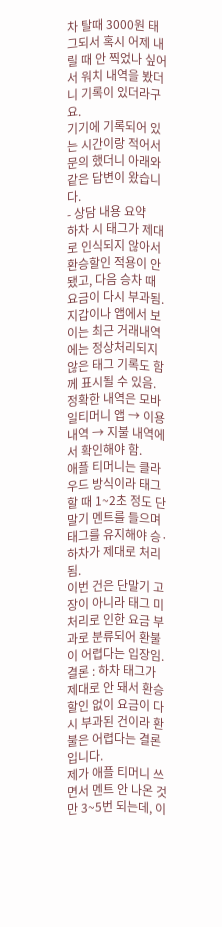차 탈때 3000원 태그되서 혹시 어제 내릴 때 안 찍었나 싶어서 워치 내역을 봤더니 기록이 있더라구요.
기기에 기록되어 있는 시간이랑 적어서 문의 했더니 아래와 같은 답변이 왔습니다.
- 상담 내용 요약
하차 시 태그가 제대로 인식되지 않아서 환승할인 적용이 안 됐고, 다음 승차 때 요금이 다시 부과됨.
지갑이나 앱에서 보이는 최근 거래내역에는 정상처리되지 않은 태그 기록도 함께 표시될 수 있음.
정확한 내역은 모바일티머니 앱 → 이용내역 → 지불 내역에서 확인해야 함.
애플 티머니는 클라우드 방식이라 태그할 때 1~2초 정도 단말기 멘트를 들으며 태그를 유지해야 승·하차가 제대로 처리됨.
이번 건은 단말기 고장이 아니라 태그 미처리로 인한 요금 부과로 분류되어 환불이 어렵다는 입장임.
결론 : 하차 태그가 제대로 안 돼서 환승할인 없이 요금이 다시 부과된 건이라 환불은 어렵다는 결론입니다.
제가 애플 티머니 쓰면서 멘트 안 나온 것만 3~5번 되는데, 이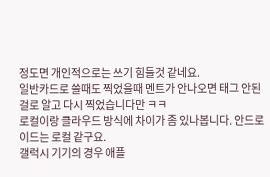정도면 개인적으로는 쓰기 힘들것 같네요.
일반카드로 쓸때도 찍었을때 멘트가 안나오면 태그 안된걸로 알고 다시 찍었습니다만 ㅋㅋ
로컬이랑 클라우드 방식에 차이가 좀 있나봅니다. 안드로이드는 로컬 같구요.
갤럭시 기기의 경우 애플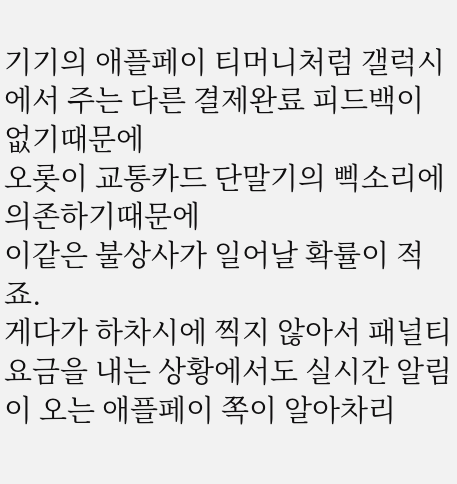기기의 애플페이 티머니처럼 갤럭시에서 주는 다른 결제완료 피드백이 없기때문에
오롯이 교통카드 단말기의 삑소리에 의존하기때문에
이같은 불상사가 일어날 확률이 적죠.
게다가 하차시에 찍지 않아서 패널티 요금을 내는 상황에서도 실시간 알림이 오는 애플페이 쪽이 알아차리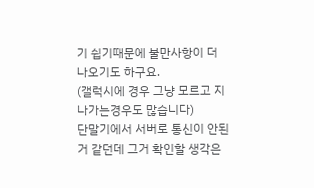기 쉽기때문에 불만사항이 더 나오기도 하구요.
(갤럭시에 경우 그냥 모르고 지나가는경우도 많습니다)
단말기에서 서버로 통신이 안된거 같던데 그거 확인할 생각은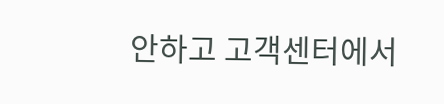안하고 고객센터에서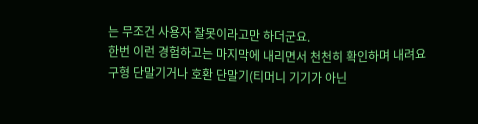는 무조건 사용자 잘못이라고만 하더군요.
한번 이런 경험하고는 마지막에 내리면서 천천히 확인하며 내려요
구형 단말기거나 호환 단말기(티머니 기기가 아닌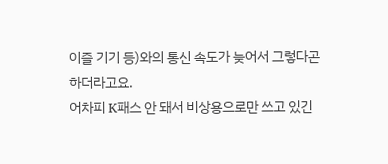이즐 기기 등)와의 통신 속도가 늦어서 그렇다곤 하더라고요.
어차피 K패스 안 돼서 비상용으로만 쓰고 있긴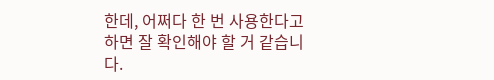한데, 어쩌다 한 번 사용한다고 하면 잘 확인해야 할 거 같습니다.